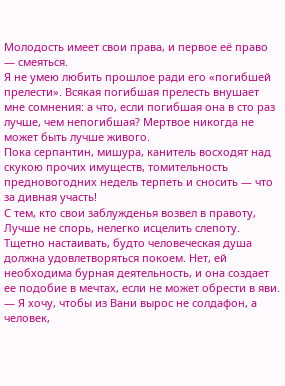Молодость имеет свои права, и первое её право — смеяться.
Я не умею любить прошлое ради его «погибшей прелести». Всякая погибшая прелесть внушает мне сомнения: а что, если погибшая она в сто раз лучше, чем непогибшая? Мертвое никогда не может быть лучше живого.
Пока серпантин, мишура, канитель восходят над скукою прочих имуществ, томительность предновогодних недель терпеть и сносить — что за дивная участь!
С тем, кто свои заблужденья возвел в правоту, Лучше не спорь, нелегко исцелить слепоту.
Тщетно настаивать, будто человеческая душа должна удовлетворяться покоем. Нет, ей необходима бурная деятельность, и она создает ее подобие в мечтах, если не может обрести в яви.
— Я хочу, чтобы из Вани вырос не солдафон, а человек,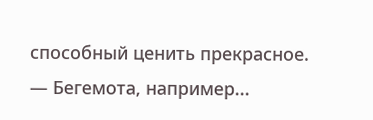способный ценить прекрасное. — Бегемота, например...